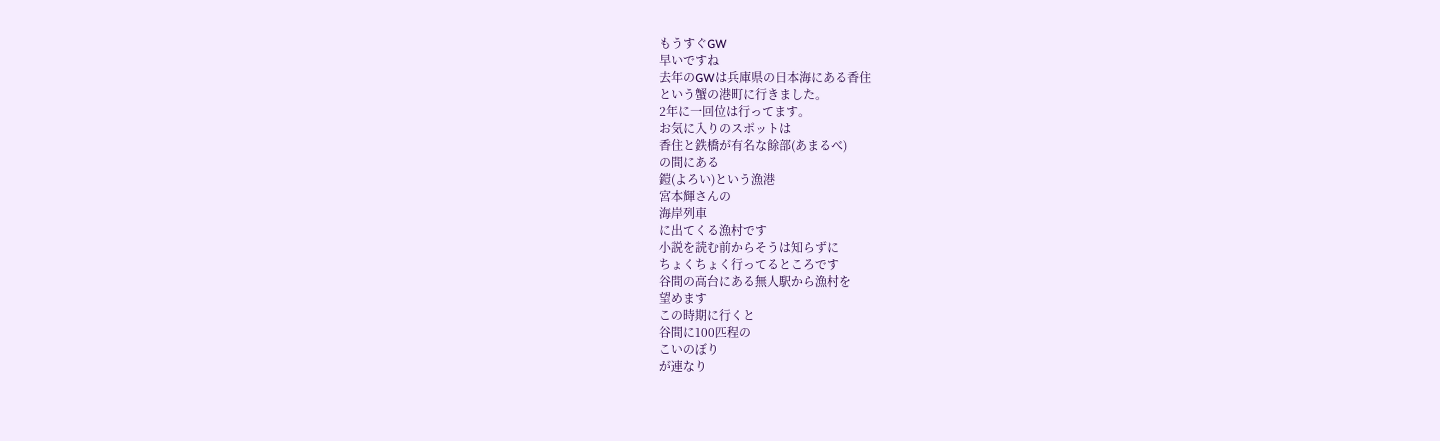もうすぐGW
早いですね
去年のGWは兵庫県の日本海にある香住
という蟹の港町に行きました。
2年に一回位は行ってます。
お気に入りのスポットは
香住と鉄橋が有名な餘部(あまるべ)
の間にある
鎧(よろい)という漁港
宮本輝さんの
海岸列車
に出てくる漁村です
小説を読む前からそうは知らずに
ちょくちょく行ってるところです
谷間の高台にある無人駅から漁村を
望めます
この時期に行くと
谷間に100匹程の
こいのぼり
が連なり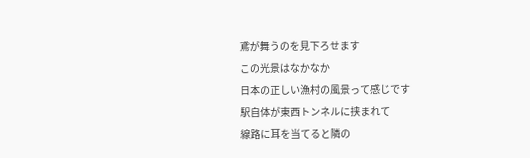鳶が舞うのを見下ろせます
この光景はなかなか
日本の正しい漁村の風景って感じです
駅自体が東西トンネルに挟まれて
線路に耳を当てると隣の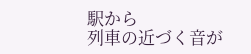駅から
列車の近づく音が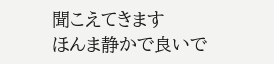聞こえてきます
ほんま静かで良いで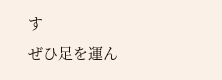す
ぜひ足を運ん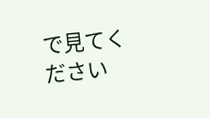で見てください